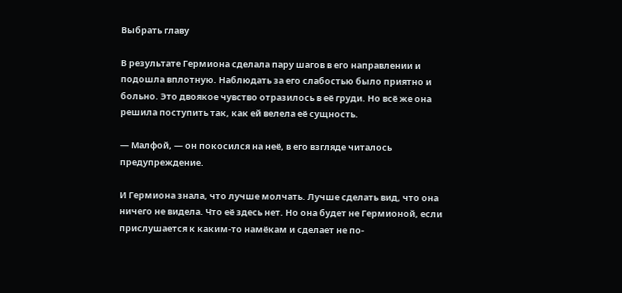Выбрать главу

В результате Гермиона сделала пару шагов в его направлении и подошла вплотную. Наблюдать за его слабостью было приятно и больно. Это двоякое чувство отразилось в её груди. Но всё же она решила поступить так, как ей велела её сущность.

— Малфой, — он покосился на неё, в его взгляде читалось предупреждение.

И Гермиона знала, что лучше молчать. Лучше сделать вид, что она ничего не видела. Что её здесь нет. Но она будет не Гермионой, если прислушается к каким-то намёкам и сделает не по-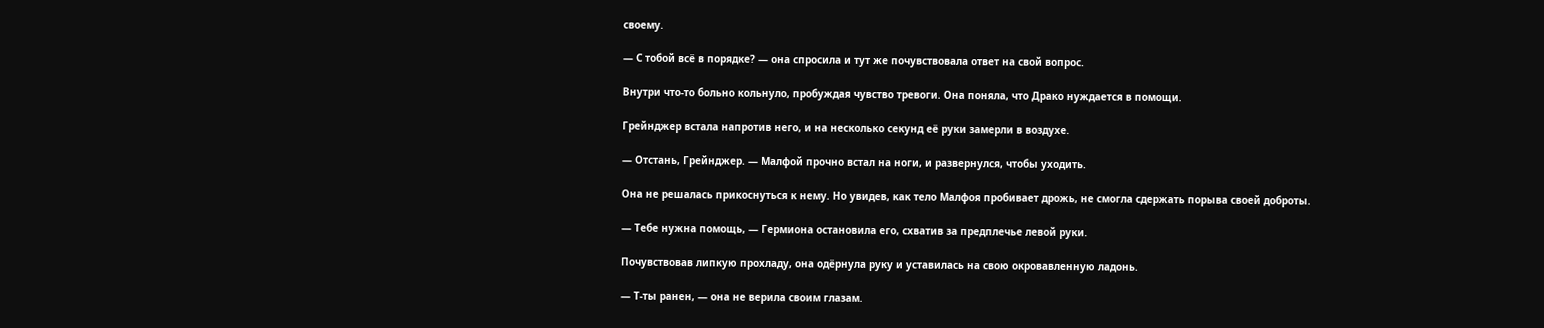своему.

— С тобой всё в порядке? — она спросила и тут же почувствовала ответ на свой вопрос.

Внутри что-то больно кольнуло, пробуждая чувство тревоги. Она поняла, что Драко нуждается в помощи.

Грейнджер встала напротив него, и на несколько секунд её руки замерли в воздухе.

— Отстань, Грейнджер. — Малфой прочно встал на ноги, и развернулся, чтобы уходить.

Она не решалась прикоснуться к нему. Но увидев, как тело Малфоя пробивает дрожь, не смогла сдержать порыва своей доброты.

— Тебе нужна помощь, — Гермиона остановила его, схватив за предплечье левой руки.

Почувствовав липкую прохладу, она одёрнула руку и уставилась на свою окровавленную ладонь.

— Т-ты ранен, — она не верила своим глазам.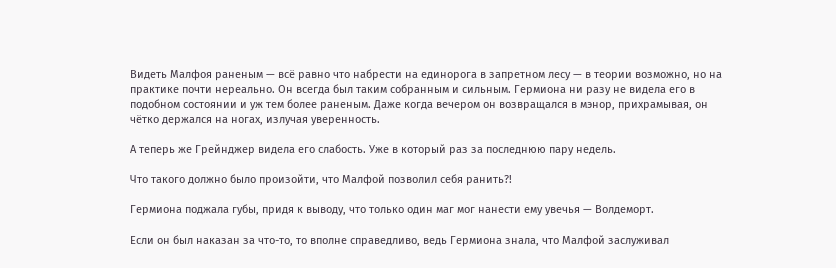Видеть Малфоя раненым — всё равно что набрести на единорога в запретном лесу — в теории возможно, но на практике почти нереально. Он всегда был таким собранным и сильным. Гермиона ни разу не видела его в подобном состоянии и уж тем более раненым. Даже когда вечером он возвращался в мэнор, прихрамывая, он чётко держался на ногах, излучая уверенность.

А теперь же Грейнджер видела его слабость. Уже в который раз за последнюю пару недель.

Что такого должно было произойти, что Малфой позволил себя ранить?!

Гермиона поджала губы, придя к выводу, что только один маг мог нанести ему увечья — Волдеморт.

Если он был наказан за что-то, то вполне справедливо, ведь Гермиона знала, что Малфой заслуживал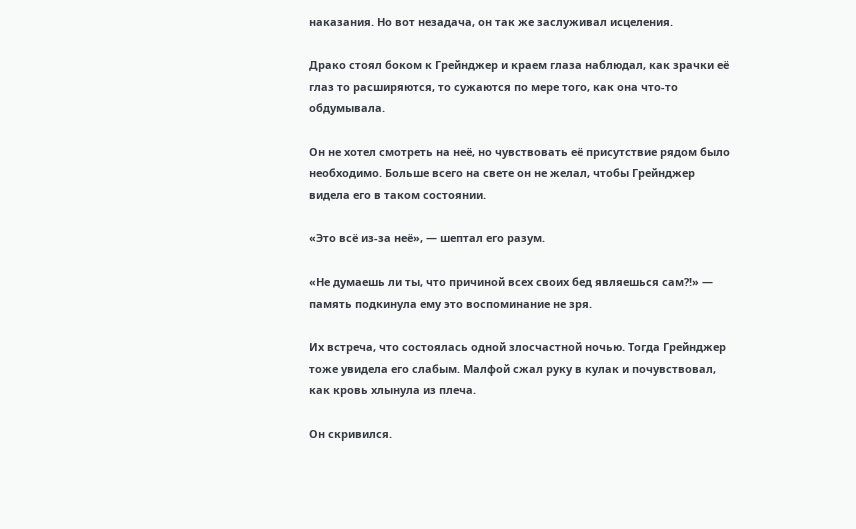наказания. Но вот незадача, он так же заслуживал исцеления.

Драко стоял боком к Грейнджер и краем глаза наблюдал, как зрачки её глаз то расширяются, то сужаются по мере того, как она что-то обдумывала.

Он не хотел смотреть на неё, но чувствовать её присутствие рядом было необходимо. Больше всего на свете он не желал, чтобы Грейнджер видела его в таком состоянии.

«Это всё из-за неё», — шептал его разум.

«Не думаешь ли ты, что причиной всех своих бед являешься сам?!» — память подкинула ему это воспоминание не зря.

Их встреча, что состоялась одной злосчастной ночью. Тогда Грейнджер тоже увидела его слабым. Малфой сжал руку в кулак и почувствовал, как кровь хлынула из плеча.

Он скривился.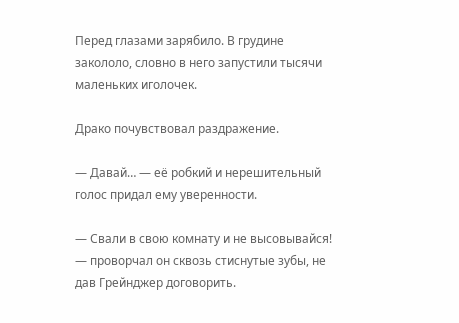Перед глазами зарябило. В грудине закололо, словно в него запустили тысячи маленьких иголочек.

Драко почувствовал раздражение.

— Давай… — её робкий и нерешительный голос придал ему уверенности.

— Свали в свою комнату и не высовывайся! — проворчал он сквозь стиснутые зубы, не дав Грейнджер договорить.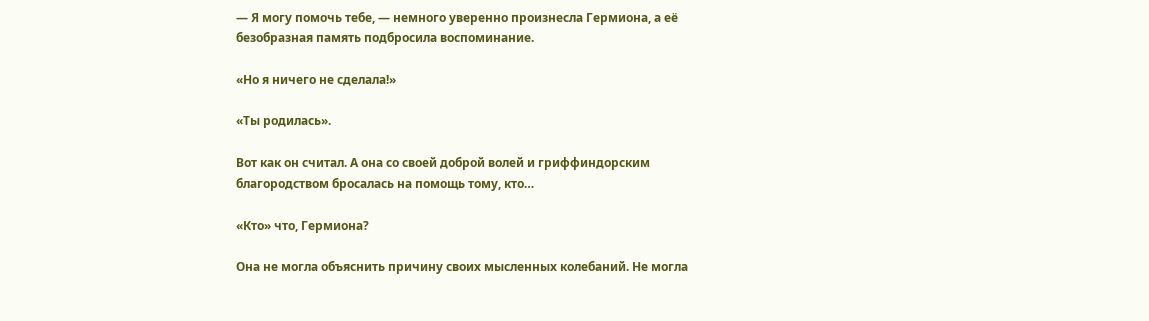— Я могу помочь тебе, — немного уверенно произнесла Гермиона, а её безобразная память подбросила воспоминание.

«Но я ничего не сделала!»

«Ты родилась».

Вот как он считал. А она со своей доброй волей и гриффиндорским благородством бросалась на помощь тому, кто…

«Кто» что, Гермиона?

Она не могла объяснить причину своих мысленных колебаний. Не могла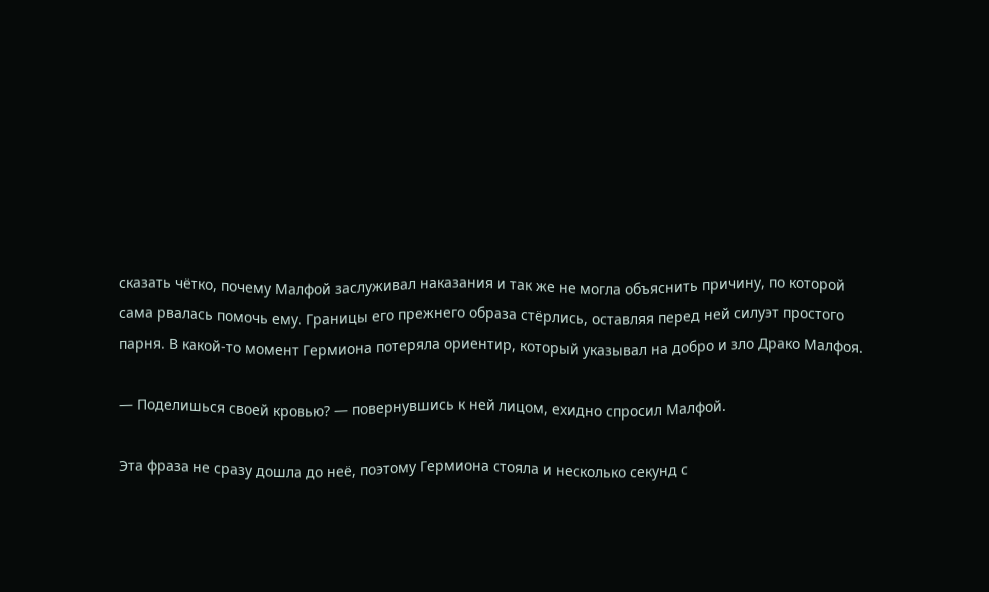сказать чётко, почему Малфой заслуживал наказания и так же не могла объяснить причину, по которой сама рвалась помочь ему. Границы его прежнего образа стёрлись, оставляя перед ней силуэт простого парня. В какой-то момент Гермиона потеряла ориентир, который указывал на добро и зло Драко Малфоя.

— Поделишься своей кровью? — повернувшись к ней лицом, ехидно спросил Малфой.

Эта фраза не сразу дошла до неё, поэтому Гермиона стояла и несколько секунд с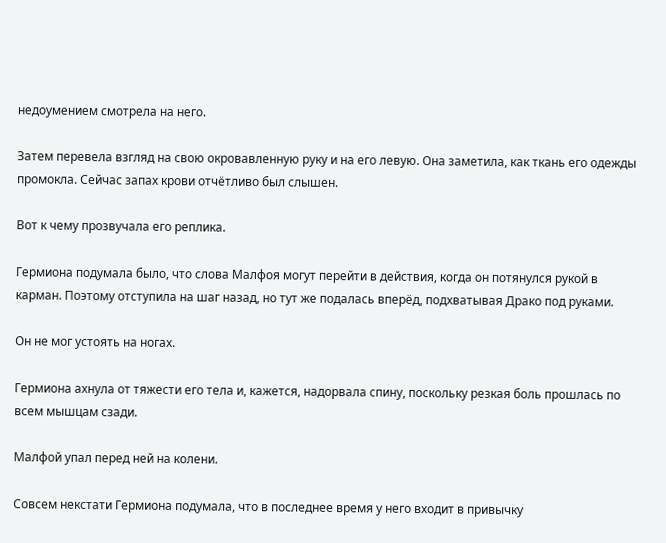недоумением смотрела на него.

Затем перевела взгляд на свою окровавленную руку и на его левую. Она заметила, как ткань его одежды промокла. Сейчас запах крови отчётливо был слышен.

Вот к чему прозвучала его реплика.

Гермиона подумала было, что слова Малфоя могут перейти в действия, когда он потянулся рукой в карман. Поэтому отступила на шаг назад, но тут же подалась вперёд, подхватывая Драко под руками.

Он не мог устоять на ногах.

Гермиона ахнула от тяжести его тела и, кажется, надорвала спину, поскольку резкая боль прошлась по всем мышцам сзади.

Малфой упал перед ней на колени.

Совсем некстати Гермиона подумала, что в последнее время у него входит в привычку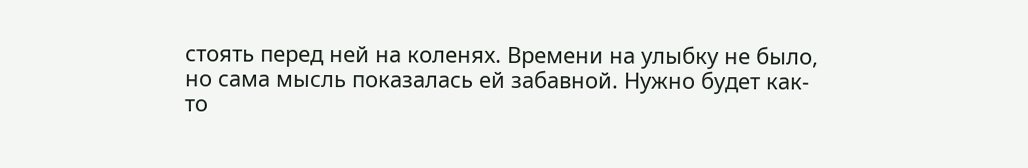стоять перед ней на коленях. Времени на улыбку не было, но сама мысль показалась ей забавной. Нужно будет как-то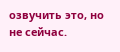озвучить это, но не сейчас.